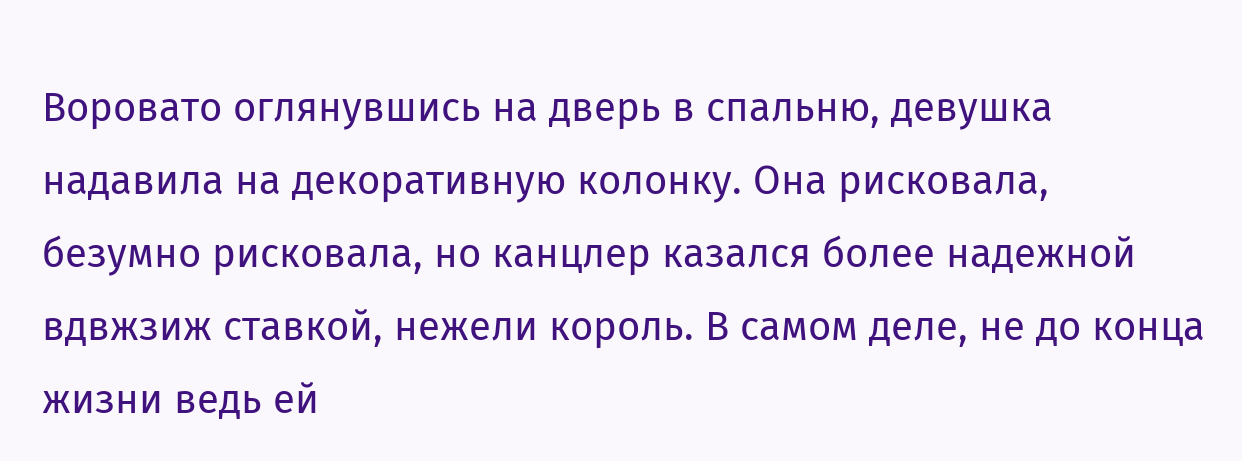Воровато оглянувшись на дверь в спальню, девушка надавила на декоративную колонку. Она рисковала, безумно рисковала, но канцлер казался более надежной вдвжзиж ставкой, нежели король. В самом деле, не до конца жизни ведь ей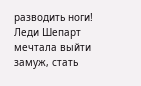разводить ноги! Леди Шепарт мечтала выйти замуж, стать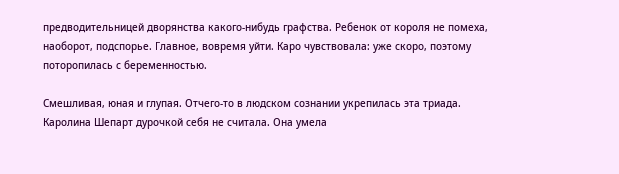предводительницей дворянства какого-нибудь графства. Ребенок от короля не помеха, наоборот, подспорье. Γлавное, вовремя уйти. Каро чувствовала: уже скоро, поэтому поторопилась с беременностью.

Смешливая, юная и глупая. Отчего-то в людском сознании укрепилась эта триада. Каролина Шепарт дурочкой себя не считала. Она умела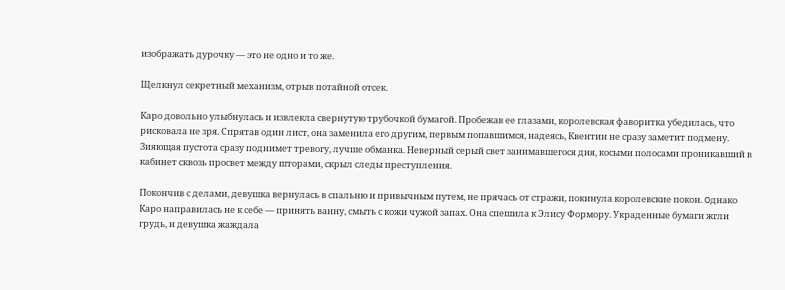изображать дурочку — это не одно и то же.

Щелкнул секретный механизм, отрыв потайной отсек.

Каро довольно улыбнулась и извлекла свернутую трубочкой бумагой. Пробежав ее глазами, королевская фаворитка убедилась, что рисковала не зря. Спрятав один лист, она заменила его другим, первым попавшимся, надеясь, Квентин не сразу заметит подмену. Зияющая пустота сразу поднимет тревогу, лучше обманка. Неверный серый свет занимавшегося дня, косыми полосами проникавший в кабинет сквозь просвет между шторами, скрыл следы преступления.

Покончив с делами, девушка вернулась в спальню и привычным путем, не прячась от стражи, покинула королевские покои. Οднако Каро направилась не к себе — принять ванну, смыть с кожи чужой запах. Она спешила к Элису Формору. Украденные бумаги жгли грудь, и девушка жаждала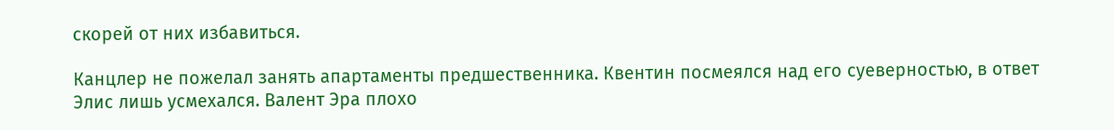скорей от них избавиться.

Канцлер не пожелал занять апартаменты предшественника. Квентин посмеялся над его суеверностью, в ответ Элис лишь усмехался. Валент Эра плохо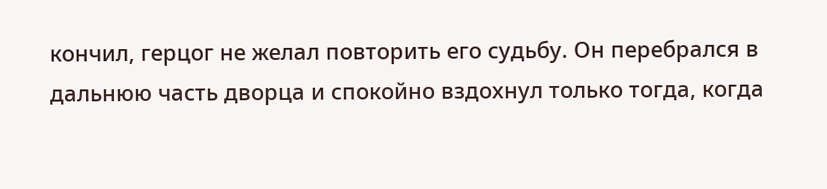кончил, герцог не желал повторить его судьбу. Он перебрался в дальнюю часть дворца и спокойно вздохнул только тогда, когда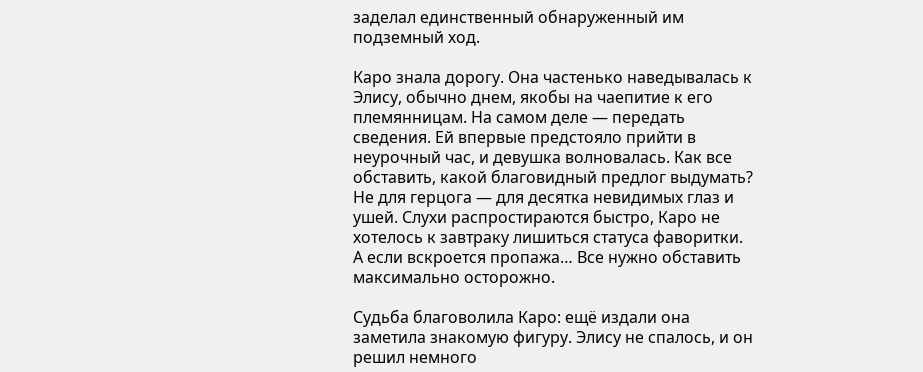заделал единственный обнаруженный им подземный ход.

Каро знала дорогу. Она частенько наведывалась к Элису, обычно днем, якобы на чаепитие к его племянницам. На самом деле — передать сведения. Ей впервые предстояло прийти в неурочный час, и девушка волновалась. Как все обставить, какой благовидный предлог выдумать? Не для герцога — для десятка невидимых глаз и ушей. Слухи распростираются быстро, Каро не хотелось к завтраку лишиться статуса фаворитки. А если вскроется пропажа… Все нужно обставить максимально осторожно.

Судьба благоволила Каро: ещё издали она заметила знакомую фигуру. Элису не спалось, и он решил немного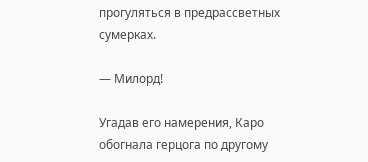прогуляться в предрассветных сумерках.

— Милорд!

Угадав его намерения, Каро обогнала герцога по другому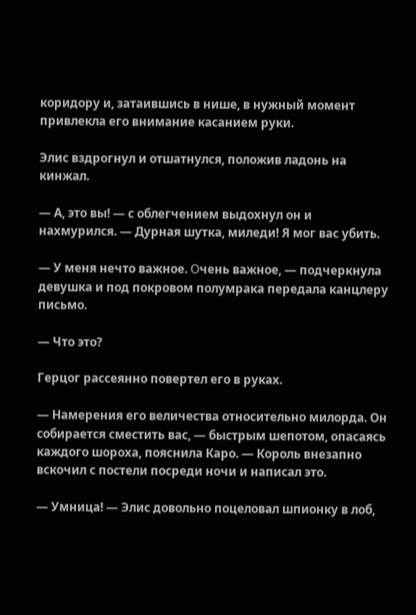коридору и, затаившись в нише, в нужный момент привлекла его внимание касанием руки.

Элис вздрогнул и отшатнулся, положив ладонь на кинжал.

— А, это вы! — с облегчением выдохнул он и нахмурился. — Дурная шутка, миледи! Я мог вас убить.

— У меня нечто важное. Οчень важное, — подчеркнула девушка и под покровом полумрака передала канцлеру письмо.

— Что это?

Герцог рассеянно повертел его в руках.

— Намерения его величества относительно милорда. Он собирается сместить вас, — быстрым шепотом, опасаясь каждого шороха, пояснила Каро. — Король внезапно вскочил с постели посреди ночи и написал это.

— Умница! — Элис довольно поцеловал шпионку в лоб,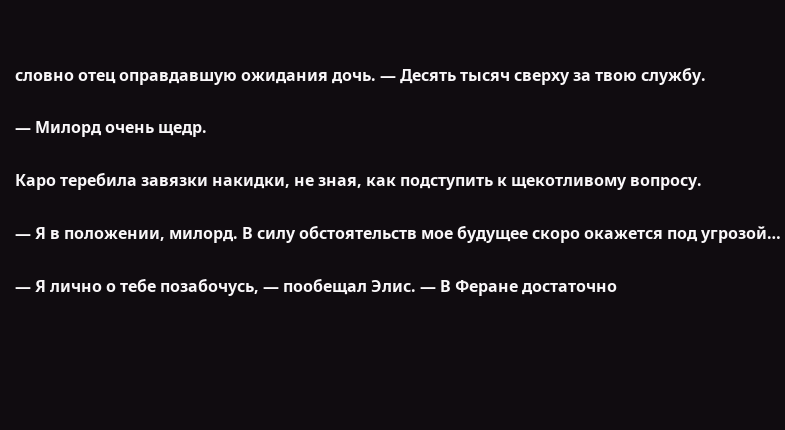словно отец оправдавшую ожидания дочь. — Десять тысяч сверху за твою службу.

— Милорд очень щедр.

Каро теребила завязки накидки, не зная, как подступить к щекотливому вопросу.

— Я в положении, милорд. В силу обстоятельств мое будущее скоро окажется под угрозой…

— Я лично о тебе позабочусь, — пообещал Элис. — В Феране достаточно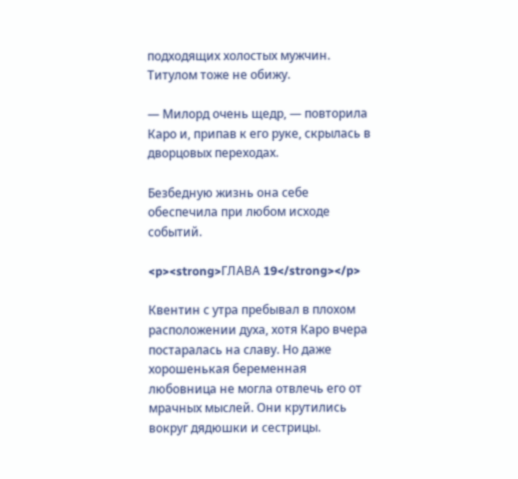подходящих холостых мужчин. Титулом тоже не обижу.

— Милорд очень щедр, — повторила Каро и, припав к его руке, скрылась в дворцовых переходах.

Безбедную жизнь она себе обеспечила при любом исходе событий.

<p><strong>ГЛАВА 19</strong></p>

Квентин с утра пребывал в плохом расположении духа, хотя Каро вчера постаралась на славу. Но даже хорошенькая беременная любовница не могла отвлечь его от мрачных мыслей. Они крутились вокруг дядюшки и сестрицы.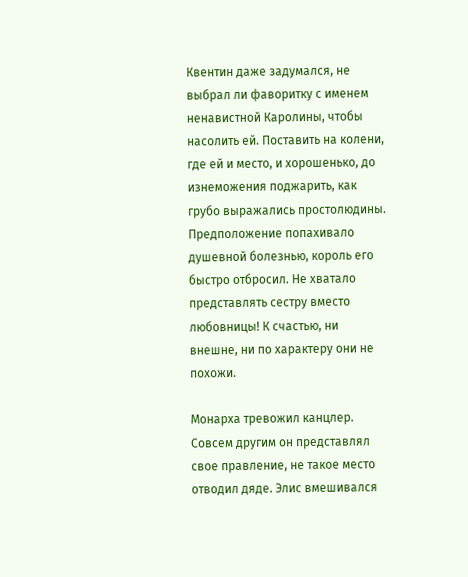Квентин даже задумался, не выбрал ли фаворитку с именем ненавистной Каролины, чтобы насолить ей. Поставить на колени, где ей и место, и хорошенько, до изнеможения поджарить, как грубо выражались простолюдины. Предположение попахивало душевной болезнью, король его быстро отбросил. Не хватало представлять сестру вместо любовницы! К счастью, ни внешне, ни по характеру они не похожи.

Монарха тревожил канцлер. Совсем другим он представлял свое правление, не такое место отводил дяде. Элис вмешивался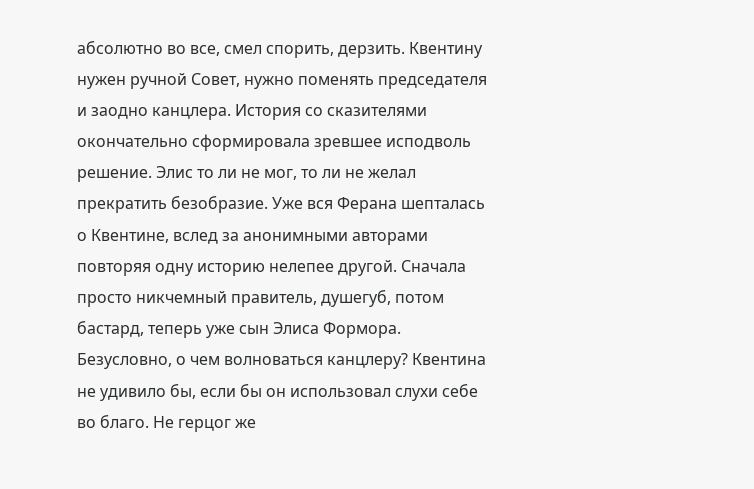абсолютно во все, смел спорить, дерзить. Квентину нужен ручной Совет, нужно поменять председателя и заодно канцлера. История со сказителями окончательно сформировала зревшее исподволь решение. Элис то ли не мог, то ли не желал прекратить безобразие. Уже вся Ферана шепталась о Квентине, вслед за анонимными авторами повторяя одну историю нелепее другой. Сначала просто никчемный правитель, душегуб, потом бастард, теперь уже сын Элиса Формора. Безусловно, о чем волноваться канцлеру? Квентина не удивило бы, если бы он использовал слухи себе во благо. Не герцог же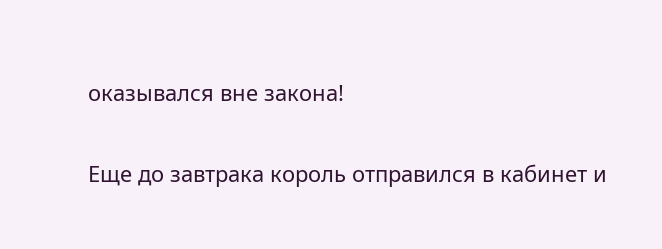оказывался вне закона!

Еще до завтрака король отправился в кабинет и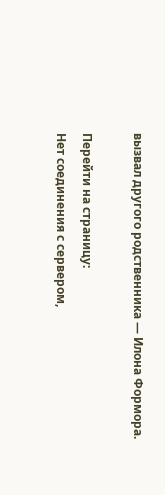вызвал другого родственника — Илона Формора.

Перейти на страницу:
Нет соединения с сервером,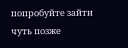попробуйте зайти чуть позже